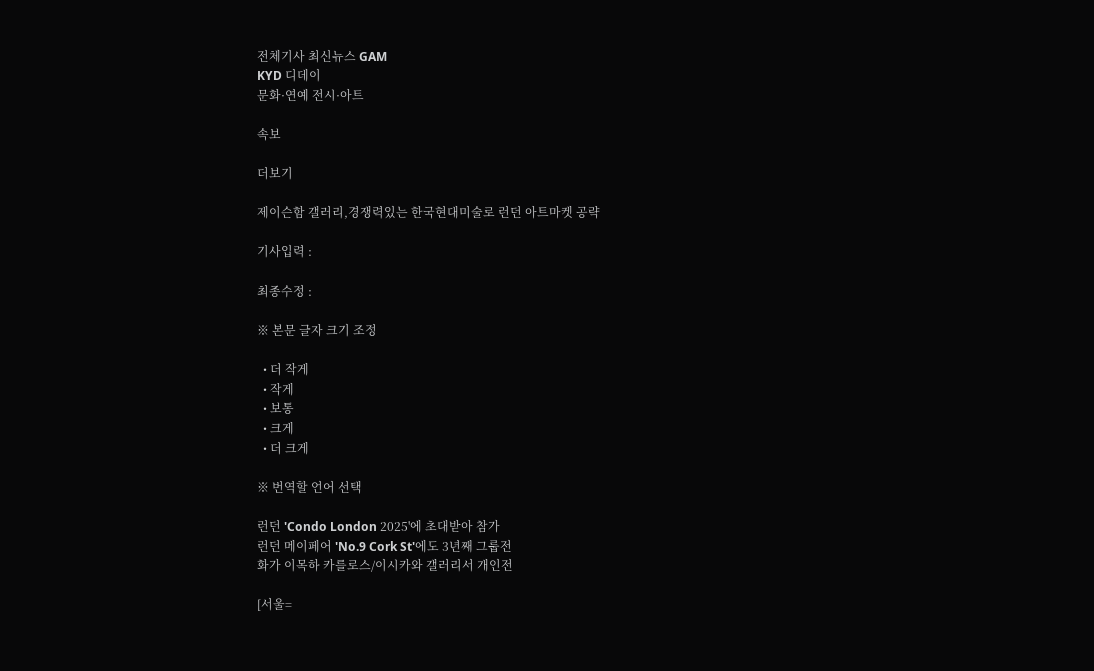전체기사 최신뉴스 GAM
KYD 디데이
문화·연예 전시·아트

속보

더보기

제이슨함 갤러리,경쟁력있는 한국현대미술로 런던 아트마켓 공략

기사입력 :

최종수정 :

※ 본문 글자 크기 조정

  • 더 작게
  • 작게
  • 보통
  • 크게
  • 더 크게

※ 번역할 언어 선택

런던 'Condo London 2025'에 초대받아 참가
런던 메이페어 'No.9 Cork St'에도 3년째 그룹전
화가 이목하 카를로스/이시카와 갤러리서 개인전

[서울=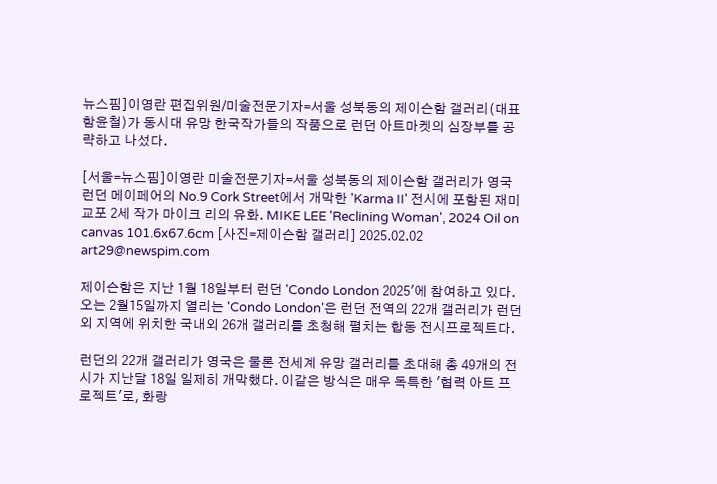뉴스핌]이영란 편집위원/미술전문기자=서울 성북동의 제이슨함 갤러리(대표 함윤철)가 동시대 유망 한국작가들의 작품으로 런던 아트마켓의 심장부를 공략하고 나섰다.

[서울=뉴스핌]이영란 미술전문기자=서울 성북동의 제이슨함 갤러리가 영국 런던 메이페어의 No.9 Cork Street에서 개막한 'Karma II' 전시에 포함된 재미교포 2세 작가 마이크 리의 유화. MIKE LEE 'Reclining Woman', 2024 Oil on canvas 101.6x67.6cm [사진=제이슨함 갤러리] 2025.02.02 art29@newspim.com

제이슨함은 지난 1월 18일부터 런던 'Condo London 2025'에 참여하고 있다. 오는 2월15일까지 열리는 'Condo London'은 런던 전역의 22개 갤러리가 런던 외 지역에 위치한 국내외 26개 갤러리를 초청해 펼치는 합동 전시프로젝트다.

런던의 22개 갤러리가 영국은 물론 전세계 유망 갤러리를 초대해 총 49개의 전시가 지난달 18일 일제히 개막했다. 이같은 방식은 매우 독특한 '협력 아트 프로젝트'로, 화랑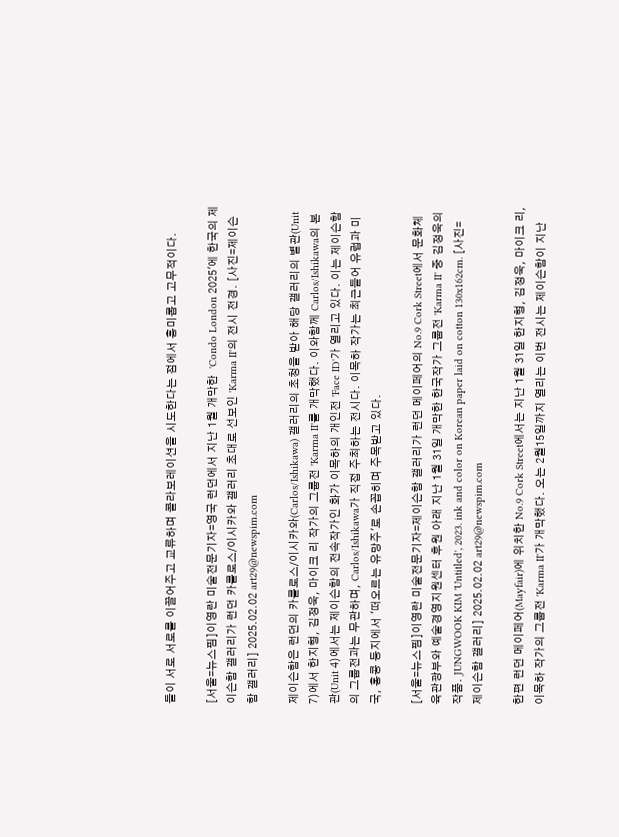들이 서로 서로를 이끌어주고 교류하며 콜라보레이션을 시도한다는 점에서 흥미롭고 고무적이다.

[서울=뉴스핌]이영란 미술전문기자=영국 런던에서 지난 1월 개막한  'Condo London 2025'에 한국의 제이슨함 갤러리가 런던 카를로스/이시카와 갤러리 초대로 선보인 'Karma II'의 전시 전경. [사진=제이슨함 갤러리] 2025.02.02 art29@newspim.com

제이슨함은 런던의 카를로스/이시카와(Carlos/Ishikawa) 갤러리의 초청을 받아 해당 갤러리의 별관(Unit 7)에서 한지형, 김정욱, 마이크 리 작가의 그룹전 'Karma II'를 개막했다. 이와함께 Carlos/Ishikawa의 본관(Unit 4)에서는 제이슨함의 전속작가인 화가 이목하의 개인전 'Face ID'가 열리고 있다. 이는 제이슨함의 그룹전과는 무관하며, Carlos/Ishikawa가 직접 주최하는 전시다. 이목하 작가는 최근들어 유럽과 미국, 홍콩 등지에서 '떠오르는 유망주'로 손꼽히며 주목받고 있다.

[서울=뉴스핌]이영란 미술전문기자=제이슨함 갤러리가 런던 메이페어의 No.9 Cork Street에서 문화체육관광부와 예술경영지원센터 후원 아래 지난 1월 31일 개막한 한국작가 그룹전 'Karma II' 중 김정욱의 작품. JUNGWOOK KIM 'Untitled', 2023. ink and color on Korean paper laid on cotton 130x162cm. [사진=제이슨함 갤러리] 2025.02.02 art29@newspim.com

한편 런던 메이페어(Mayfair)에 위치한 No.9 Cork Street에서는 지난 1월 31일 한지형, 김정욱, 마이크 리, 이목하 작가의 그룹전 'Karma II'가 개막했다. 오는 2월15일까지 열리는 이번 전시는 제이슨함이 지난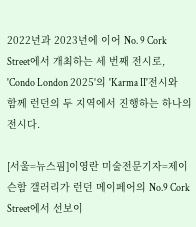2022년과 2023년에 이어 No. 9 Cork Street에서 개최하는 세 번째 전시로, 'Condo London 2025'의 'Karma II'전시와 함께 런던의 두 지역에서 진행하는 하나의 전시다.

[서울=뉴스핌]이영란 미술전문기자=제이슨함 갤러리가 런던 메이페어의 No.9 Cork Street에서 선보이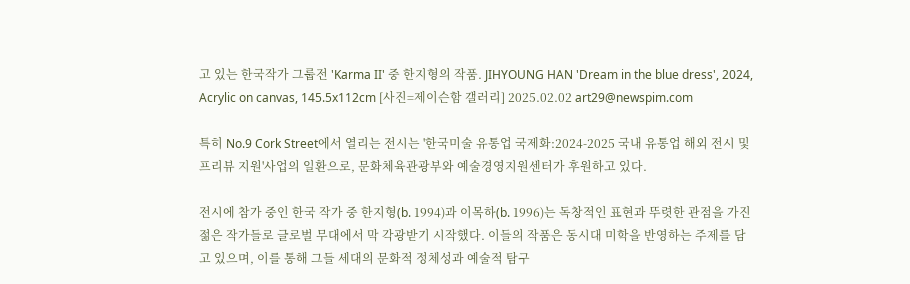고 있는 한국작가 그룹전 'Karma II' 중 한지형의 작품. JIHYOUNG HAN 'Dream in the blue dress', 2024, Acrylic on canvas, 145.5x112cm [사진=제이슨함 갤러리] 2025.02.02 art29@newspim.com

특히 No.9 Cork Street에서 열리는 전시는 '한국미술 유통업 국제화:2024-2025 국내 유통업 해외 전시 및 프리뷰 지원'사업의 일환으로, 문화체육관광부와 예술경영지원센터가 후원하고 있다.

전시에 참가 중인 한국 작가 중 한지형(b. 1994)과 이목하(b. 1996)는 독창적인 표현과 뚜렷한 관점을 가진 젊은 작가들로 글로벌 무대에서 막 각광받기 시작했다. 이들의 작품은 동시대 미학을 반영하는 주제를 담고 있으며, 이를 통해 그들 세대의 문화적 정체성과 예술적 탐구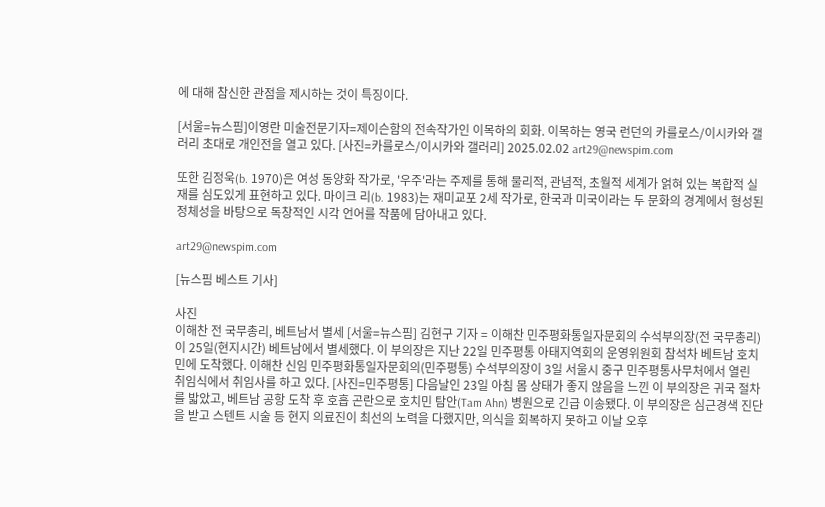에 대해 참신한 관점을 제시하는 것이 특징이다.

[서울=뉴스핌]이영란 미술전문기자=제이슨함의 전속작가인 이목하의 회화. 이목하는 영국 런던의 카를로스/이시카와 갤러리 초대로 개인전을 열고 있다. [사진=카를로스/이시카와 갤러리] 2025.02.02 art29@newspim.com

또한 김정욱(b. 1970)은 여성 동양화 작가로, '우주'라는 주제를 통해 물리적, 관념적, 초월적 세계가 얽혀 있는 복합적 실재를 심도있게 표현하고 있다. 마이크 리(b. 1983)는 재미교포 2세 작가로, 한국과 미국이라는 두 문화의 경계에서 형성된 정체성을 바탕으로 독창적인 시각 언어를 작품에 담아내고 있다.

art29@newspim.com

[뉴스핌 베스트 기사]

사진
이해찬 전 국무총리, 베트남서 별세 [서울=뉴스핌] 김현구 기자 = 이해찬 민주평화통일자문회의 수석부의장(전 국무총리)이 25일(현지시간) 베트남에서 별세했다. 이 부의장은 지난 22일 민주평통 아태지역회의 운영위원회 참석차 베트남 호치민에 도착했다. 이해찬 신임 민주평화통일자문회의(민주평통) 수석부의장이 3일 서울시 중구 민주평통사무처에서 열린 취임식에서 취임사를 하고 있다. [사진=민주평통] 다음날인 23일 아침 몸 상태가 좋지 않음을 느낀 이 부의장은 귀국 절차를 밟았고, 베트남 공항 도착 후 호흡 곤란으로 호치민 탐안(Tam Ahn) 병원으로 긴급 이송됐다. 이 부의장은 심근경색 진단을 받고 스텐트 시술 등 현지 의료진이 최선의 노력을 다했지만, 의식을 회복하지 못하고 이날 오후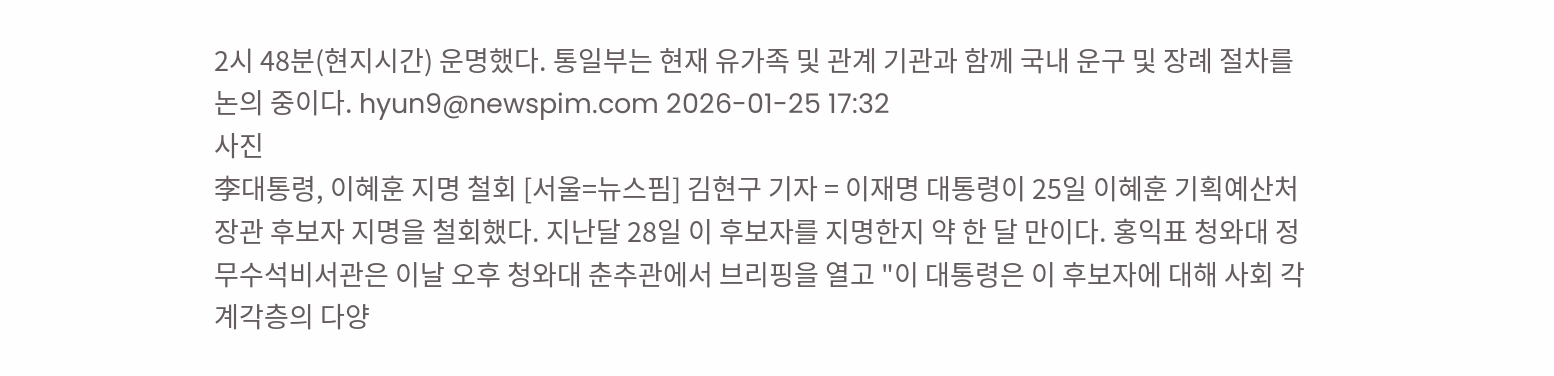2시 48분(현지시간) 운명했다. 통일부는 현재 유가족 및 관계 기관과 함께 국내 운구 및 장례 절차를 논의 중이다. hyun9@newspim.com 2026-01-25 17:32
사진
李대통령, 이혜훈 지명 철회 [서울=뉴스핌] 김현구 기자 = 이재명 대통령이 25일 이혜훈 기획예산처 장관 후보자 지명을 철회했다. 지난달 28일 이 후보자를 지명한지 약 한 달 만이다. 홍익표 청와대 정무수석비서관은 이날 오후 청와대 춘추관에서 브리핑을 열고 "이 대통령은 이 후보자에 대해 사회 각계각층의 다양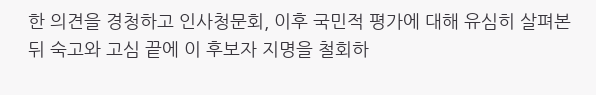한 의견을 경청하고 인사청문회, 이후 국민적 평가에 대해 유심히 살펴본 뒤 숙고와 고심 끝에 이 후보자 지명을 철회하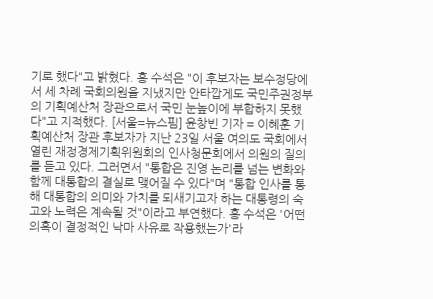기로 했다"고 밝혔다. 홍 수석은 "이 후보자는 보수정당에서 세 차례 국회의원을 지냈지만 안타깝게도 국민주권정부의 기획예산처 장관으로서 국민 눈높이에 부합하지 못했다"고 지적했다. [서울=뉴스핌] 윤창빈 기자 = 이혜훈 기획예산처 장관 후보자가 지난 23일 서울 여의도 국회에서 열린 재정경제기획위원회의 인사청문회에서 의원의 질의를 듣고 있다. 그러면서 "통합은 진영 논리를 넘는 변화와 함께 대통합의 결실로 맺어질 수 있다"며 "통합 인사를 통해 대통합의 의미와 가치를 되새기고자 하는 대통령의 숙고와 노력은 계속될 것"이라고 부연했다. 홍 수석은 '어떤 의혹이 결정적인 낙마 사유로 작용했는가'라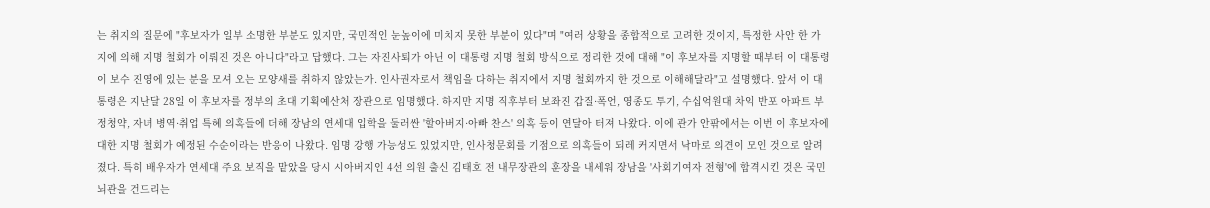는 취지의 질문에 "후보자가 일부 소명한 부분도 있지만, 국민적인 눈높이에 미치지 못한 부분이 있다"며 "여러 상황을 종합적으로 고려한 것이지, 특정한 사안 한 가지에 의해 지명 철회가 이뤄진 것은 아니다"라고 답했다. 그는 자진사퇴가 아닌 이 대통령 지명 철회 방식으로 정리한 것에 대해 "이 후보자를 지명할 때부터 이 대통령이 보수 진영에 있는 분을 모셔 오는 모양새를 취하지 않았는가. 인사권자로서 책임을 다하는 취지에서 지명 철회까지 한 것으로 이해해달라"고 설명했다. 앞서 이 대통령은 지난달 28일 이 후보자를 정부의 초대 기획예산처 장관으로 임명했다. 하지만 지명 직후부터 보좌진 갑질·폭언, 영종도 투기, 수십억원대 차익 반포 아파트 부정청약, 자녀 병역·취업 특혜 의혹들에 더해 장남의 연세대 입학을 둘러싼 '할아버지·아빠 찬스' 의혹 등이 연달아 터져 나왔다. 이에 관가 안팎에서는 이번 이 후보자에 대한 지명 철회가 예정된 수순이라는 반응이 나왔다. 임명 강행 가능성도 있었지만, 인사청문회를 기점으로 의혹들이 되레 커지면서 낙마로 의견이 모인 것으로 알려졌다. 특히 배우자가 연세대 주요 보직을 맡았을 당시 시아버지인 4선 의원 출신 김태호 전 내무장관의 훈장을 내세워 장남을 '사회기여자 전형'에 합격시킨 것은 국민 뇌관을 건드리는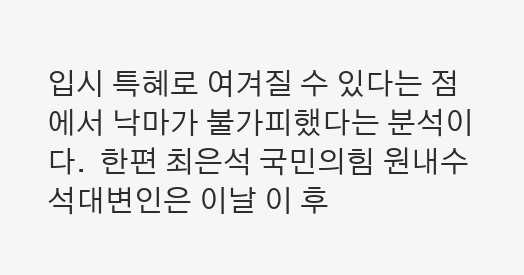입시 특혜로 여겨질 수 있다는 점에서 낙마가 불가피했다는 분석이다.  한편 최은석 국민의힘 원내수석대변인은 이날 이 후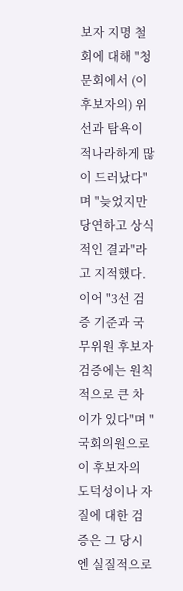보자 지명 철회에 대해 "청문회에서 (이 후보자의) 위선과 탐욕이 적나라하게 많이 드러났다"며 "늦었지만 당연하고 상식적인 결과"라고 지적했다. 이어 "3선 검증 기준과 국무위원 후보자 검증에는 원칙적으로 큰 차이가 있다"며 "국회의원으로 이 후보자의 도덕성이나 자질에 대한 검증은 그 당시엔 실질적으로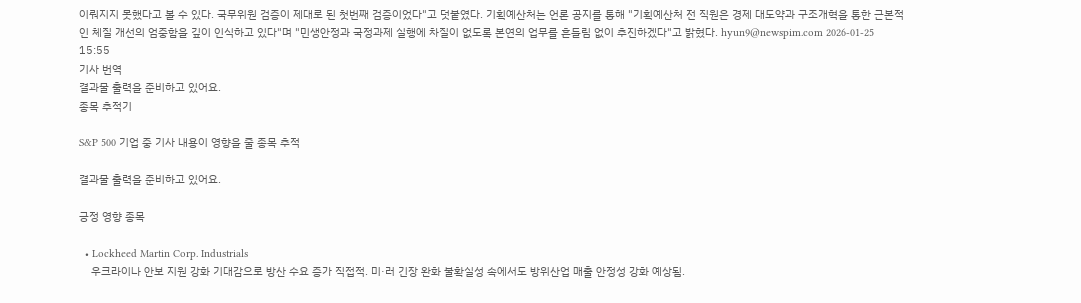이뤄지지 못했다고 볼 수 있다. 국무위원 검증이 제대로 된 첫번째 검증이었다"고 덧붙였다. 기획예산처는 언론 공지를 통해 "기획예산처 전 직원은 경제 대도약과 구조개혁을 통한 근본적인 체질 개선의 엄중함을 깊이 인식하고 있다"며 "민생안정과 국정과제 실행에 차질이 없도록 본연의 업무를 흔들림 없이 추진하겠다"고 밝혔다. hyun9@newspim.com 2026-01-25 15:55
기사 번역
결과물 출력을 준비하고 있어요.
종목 추적기

S&P 500 기업 중 기사 내용이 영향을 줄 종목 추적

결과물 출력을 준비하고 있어요.

긍정 영향 종목

  • Lockheed Martin Corp. Industrials
    우크라이나 안보 지원 강화 기대감으로 방산 수요 증가 직접적. 미·러 긴장 완화 불확실성 속에서도 방위산업 매출 안정성 강화 예상됨.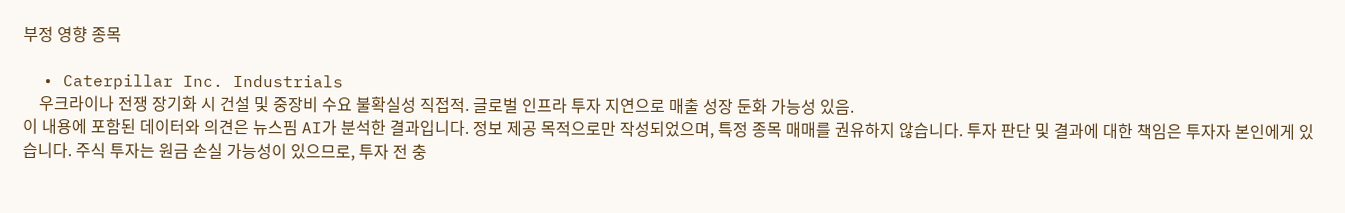부정 영향 종목

  • Caterpillar Inc. Industrials
    우크라이나 전쟁 장기화 시 건설 및 중장비 수요 불확실성 직접적. 글로벌 인프라 투자 지연으로 매출 성장 둔화 가능성 있음.
이 내용에 포함된 데이터와 의견은 뉴스핌 AI가 분석한 결과입니다. 정보 제공 목적으로만 작성되었으며, 특정 종목 매매를 권유하지 않습니다. 투자 판단 및 결과에 대한 책임은 투자자 본인에게 있습니다. 주식 투자는 원금 손실 가능성이 있으므로, 투자 전 충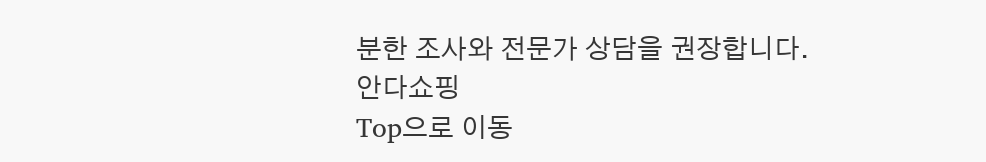분한 조사와 전문가 상담을 권장합니다.
안다쇼핑
Top으로 이동